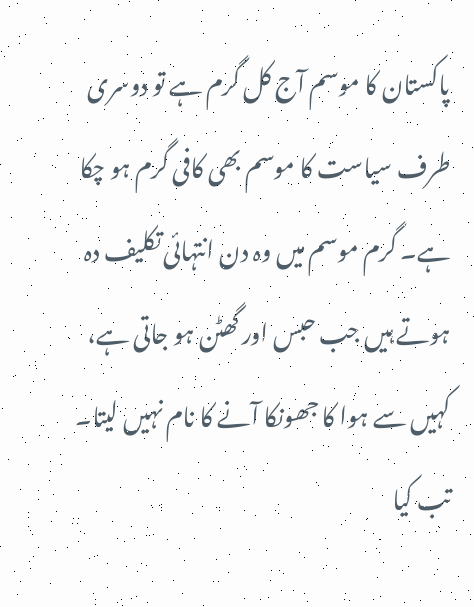پاکستان کا موسم آج کل گرم ہے تو دوسری طرف سیاست کا موسم بھی کافی گرم ہو چکا ہے۔ گرم موسم میں وہ دن انتہائی تکلیف دہ ہوتے ہیں جب حبس اور گھٹن ہو جاتی ہے، کہیں سے ہوا کا جھونکا آنے کا نام نہیں لیتا۔ تب کیا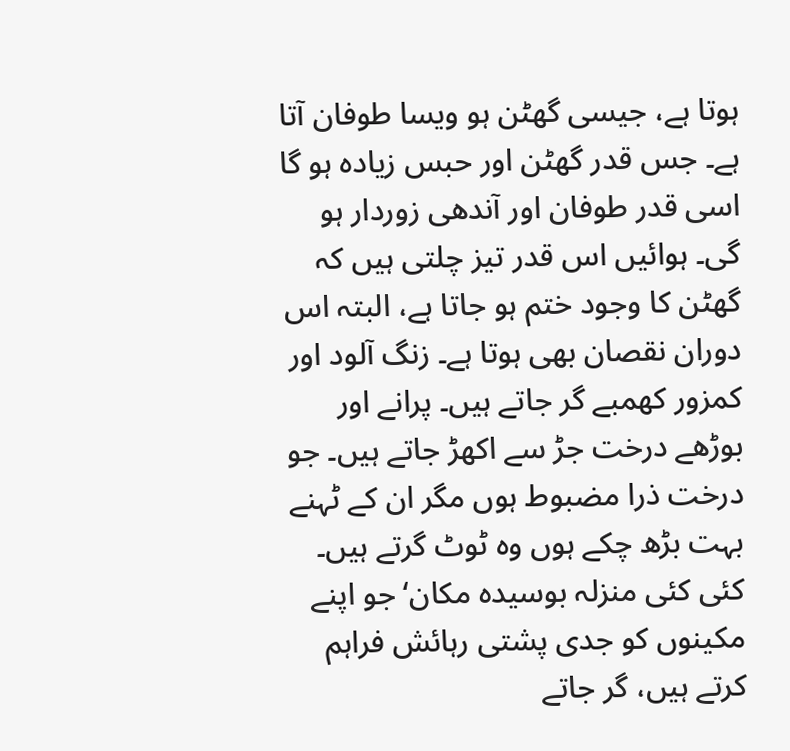ہوتا ہے، جیسی گھٹن ہو ویسا طوفان آتا ہے۔ جس قدر گھٹن اور حبس زیادہ ہو گا اسی قدر طوفان اور آندھی زوردار ہو گی۔ ہوائیں اس قدر تیز چلتی ہیں کہ گھٹن کا وجود ختم ہو جاتا ہے، البتہ اس دوران نقصان بھی ہوتا ہے۔ زنگ آلود اور کمزور کھمبے گر جاتے ہیں۔ پرانے اور بوڑھے درخت جڑ سے اکھڑ جاتے ہیں۔ جو درخت ذرا مضبوط ہوں مگر ان کے ٹہنے بہت بڑھ چکے ہوں وہ ٹوٹ گرتے ہیں۔ کئی کئی منزلہ بوسیدہ مکان‘ جو اپنے مکینوں کو جدی پشتی رہائش فراہم کرتے ہیں، گر جاتے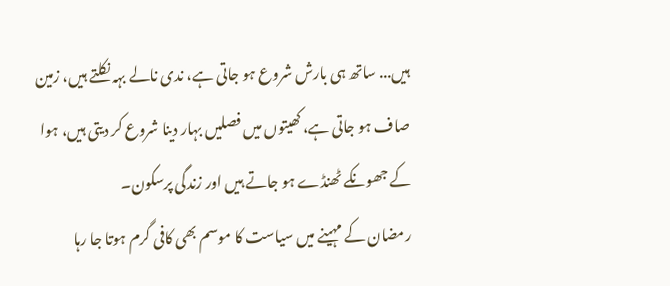ہیں... ساتھ ہی بارش شروع ہو جاتی ہے، ندی نالے بہہ نکلتے ہیں، زمین صاف ہو جاتی ہے، کھیتوں میں فصلیں بہار دینا شروع کر دیتی ہیں، ہوا کے جھونکے ٹھنڈے ہو جاتے ہیں اور زندگی پرسکون۔
رمضان کے مہینے میں سیاست کا موسم بھی کافی گرم ہوتا جا رہا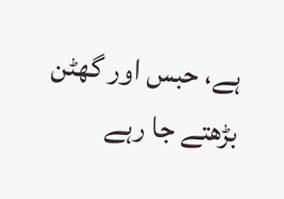ہے، حبس اور گھٹن بڑھتے جا رہے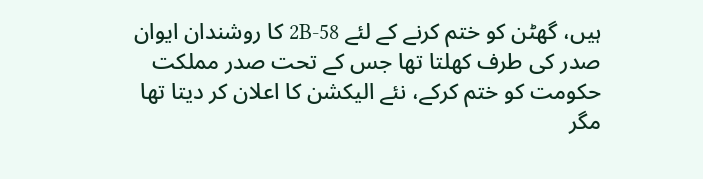ہیں، گھٹن کو ختم کرنے کے لئے 58-2B کا روشندان ایوان صدر کی طرف کھلتا تھا جس کے تحت صدر مملکت حکومت کو ختم کرکے، نئے الیکشن کا اعلان کر دیتا تھا مگر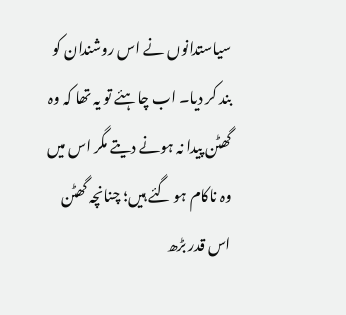سیاستدانوں نے اس روشندان کو بند کر دیا۔ اب چاہئے تو یہ تھا کہ وہ گھٹن پیدا نہ ہونے دیتے مگر اس میں وہ ناکام ہو گئے ہیں؛ چنانچہ گھٹن اس قدر بڑھ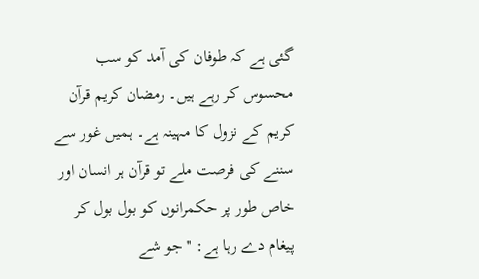گئی ہے کہ طوفان کی آمد کو سب محسوس کر رہے ہیں۔ رمضان کریم قرآن کریم کے نزول کا مہینہ ہے۔ ہمیں غور سے سننے کی فرصت ملے تو قرآن ہر انسان اور خاص طور پر حکمرانوں کو بول بول کر پیغام دے رہا ہے: ''جو شے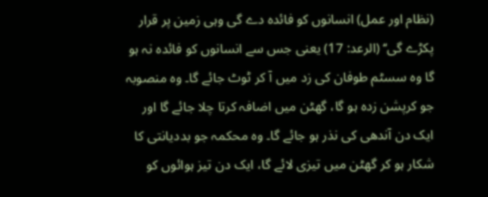(نظام اور عمل) انسانوں کو فائدہ دے گی وہی زمین پر قرار پکڑے گی‘‘ (الرعد: 17) یعنی جس سے انسانوں کو فائدہ نہ ہو گا وہ سسٹم طوفان کی زد میں آ کر ٹوٹ جائے گا۔ وہ منصوبہ جو کرپشن زدہ ہو گا، گھٹن میں اضافہ کرتا چلا جائے گا اور ایک دن آندھی کی نذر ہو جائے گا۔ وہ محکمہ جو بددیانتی کا شکار ہو کر گھٹن میں تیزی لائے گا، ایک دن تیز ہوائوں کو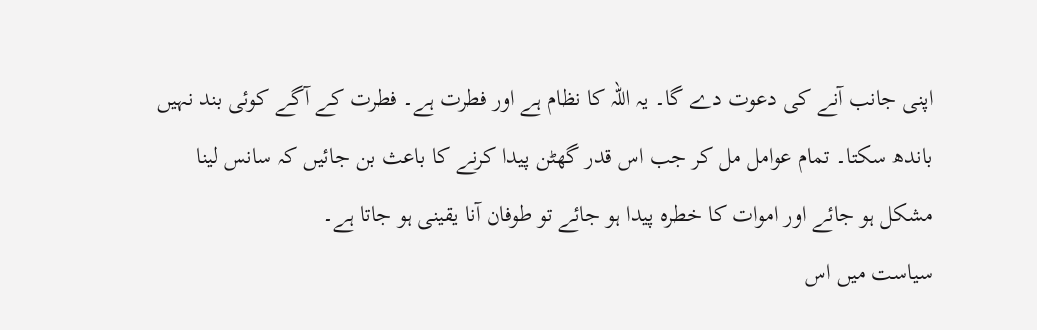اپنی جانب آنے کی دعوت دے گا۔ یہ اللہ کا نظام ہے اور فطرت ہے۔ فطرت کے آگے کوئی بند نہیں باندھ سکتا۔ تمام عوامل مل کر جب اس قدر گھٹن پیدا کرنے کا باعث بن جائیں کہ سانس لینا مشکل ہو جائے اور اموات کا خطرہ پیدا ہو جائے تو طوفان آنا یقینی ہو جاتا ہے۔
سیاست میں اس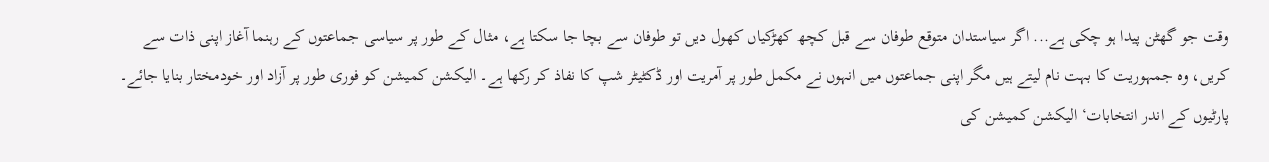وقت جو گھٹن پیدا ہو چکی ہے... اگر سیاستدان متوقع طوفان سے قبل کچھ کھڑکیاں کھول دیں تو طوفان سے بچا جا سکتا ہے، مثال کے طور پر سیاسی جماعتوں کے رہنما آغاز اپنی ذات سے کریں، وہ جمہوریت کا بہت نام لیتے ہیں مگر اپنی جماعتوں میں انہوں نے مکمل طور پر آمریت اور ڈکٹیٹر شپ کا نفاذ کر رکھا ہے۔ الیکشن کمیشن کو فوری طور پر آزاد اور خودمختار بنایا جائے۔ پارٹیوں کے اندر انتخابات‘ الیکشن کمیشن کی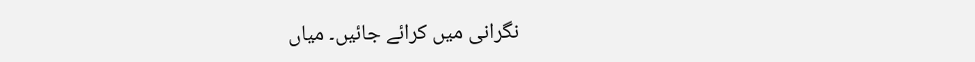نگرانی میں کرائے جائیں۔ میاں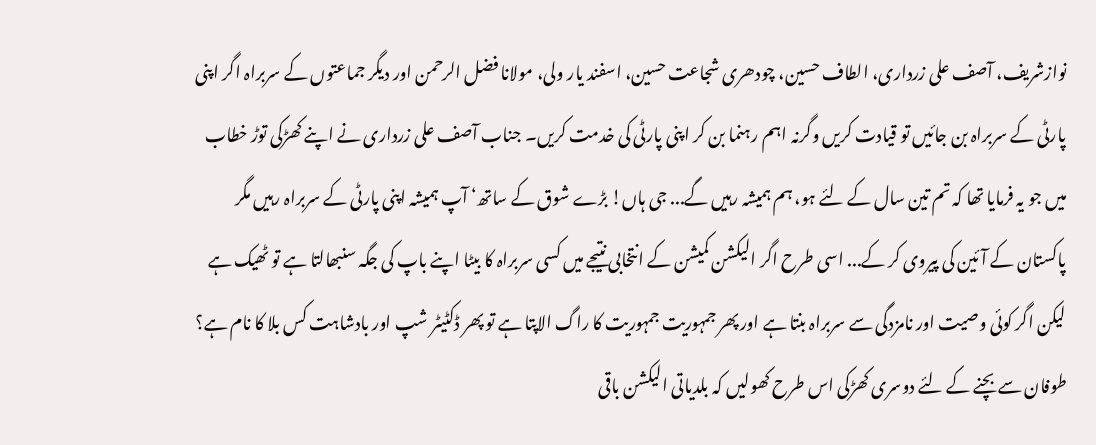نوازشریف، آصف علی زرداری، الطاف حسین، چودھری شجاعت حسین، اسفند یار ولی، مولانا فضل الرحمن اور دیگر جماعتوں کے سربراہ اگر اپنی پارٹی کے سربراہ بن جائیں تو قیادت کریں وگرنہ اہم رہنما بن کر اپنی پارٹی کی خدمت کریں۔ جناب آصف علی زرداری نے اپنے کھڑکی توڑ خطاب میں جو یہ فرمایا تھا کہ تم تین سال کے لئے ہو، ہم ہمیشہ رہیں گے... جی ہاں! بڑے شوق کے ساتھ‘ آپ ہمیشہ اپنی پارٹی کے سربراہ رہیں مگر پاکستان کے آئین کی پیروی کر کے... اسی طرح اگر الیکشن کمیشن کے انتخابی نتیجے میں کسی سربراہ کا بیٹا اپنے باپ کی جگہ سنبھالتا ہے تو ٹھیک ہے لیکن اگر کوئی وصیت اور نامزدگی سے سربراہ بنتا ہے اور پھر جمہوریت جمہوریت کا راگ الاپتا ہے تو پھر ڈکٹیٹر شپ اور بادشاہت کس بلا کا نام ہے؟
طوفان سے بچنے کے لئے دوسری کھڑکی اس طرح کھولیں کہ بلدیاتی الیکشن باقی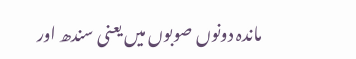ماندہ دونوں صوبوں میں یعنی سندھ اور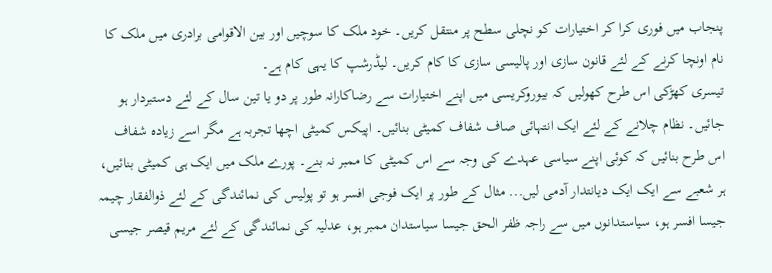پنجاب میں فوری کرا کر اختیارات کو نچلی سطح پر منتقل کریں۔ خود ملک کا سوچیں اور بین الاقوامی برادری میں ملک کا نام اونچا کرنے کے لئے قانون سازی اور پالیسی سازی کا کام کریں۔ لیڈرشپ کا یہی کام ہے۔
تیسری کھڑکی اس طرح کھولیں کہ بیوروکریسی میں اپنے اختیارات سے رضاکارانہ طور پر دو یا تین سال کے لئے دستبردار ہو جائیں۔ نظام چلانے کے لئے ایک انتہائی صاف شفاف کمیٹی بنائیں۔ اپیکس کمیٹی اچھا تجربہ ہے مگر اسے زیادہ شفاف اس طرح بنائیں کہ کوئی اپنے سیاسی عہدے کی وجہ سے اس کمیٹی کا ممبر نہ بنے۔ پورے ملک میں ایک ہی کمیٹی بنائیں، ہر شعبے سے ایک ایک دیانتدار آدمی لیں... مثال کے طور پر ایک فوجی افسر ہو تو پولیس کی نمائندگی کے لئے ذوالفقار چیمہ جیسا افسر ہو، سیاستدانوں میں سے راجہ ظفر الحق جیسا سیاستدان ممبر ہو، عدلیہ کی نمائندگی کے لئے مریم قیصر جیسی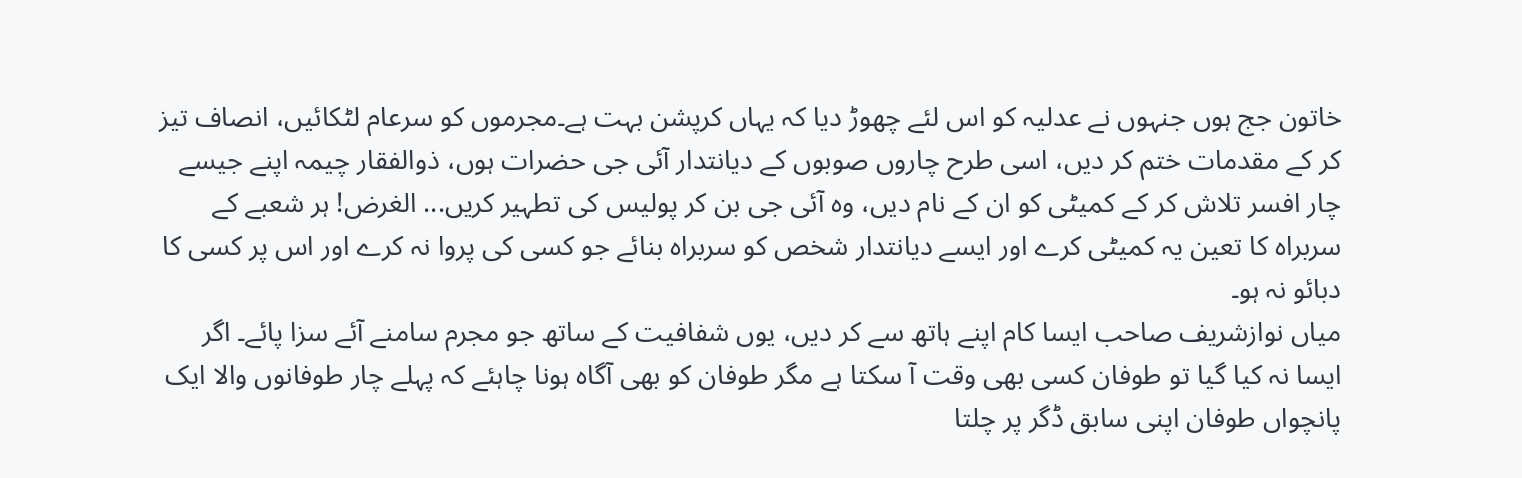خاتون جج ہوں جنہوں نے عدلیہ کو اس لئے چھوڑ دیا کہ یہاں کرپشن بہت ہے۔مجرموں کو سرعام لٹکائیں، انصاف تیز کر کے مقدمات ختم کر دیں، اسی طرح چاروں صوبوں کے دیانتدار آئی جی حضرات ہوں، ذوالفقار چیمہ اپنے جیسے چار افسر تلاش کر کے کمیٹی کو ان کے نام دیں، وہ آئی جی بن کر پولیس کی تطہیر کریں... الغرض! ہر شعبے کے سربراہ کا تعین یہ کمیٹی کرے اور ایسے دیانتدار شخص کو سربراہ بنائے جو کسی کی پروا نہ کرے اور اس پر کسی کا دبائو نہ ہو۔
میاں نوازشریف صاحب ایسا کام اپنے ہاتھ سے کر دیں، یوں شفافیت کے ساتھ جو مجرم سامنے آئے سزا پائے۔ اگر ایسا نہ کیا گیا تو طوفان کسی بھی وقت آ سکتا ہے مگر طوفان کو بھی آگاہ ہونا چاہئے کہ پہلے چار طوفانوں والا ایک پانچواں طوفان اپنی سابق ڈگر پر چلتا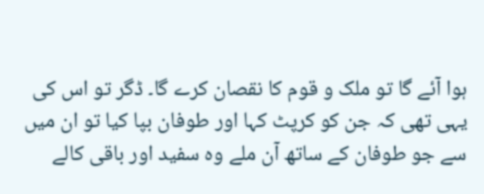ہوا آئے گا تو ملک و قوم کا نقصان کرے گا۔ ڈگر تو اس کی یہی تھی کہ جن کو کرپٹ کہا اور طوفان بپا کیا تو ان میں سے جو طوفان کے ساتھ آن ملے وہ سفید اور باقی کالے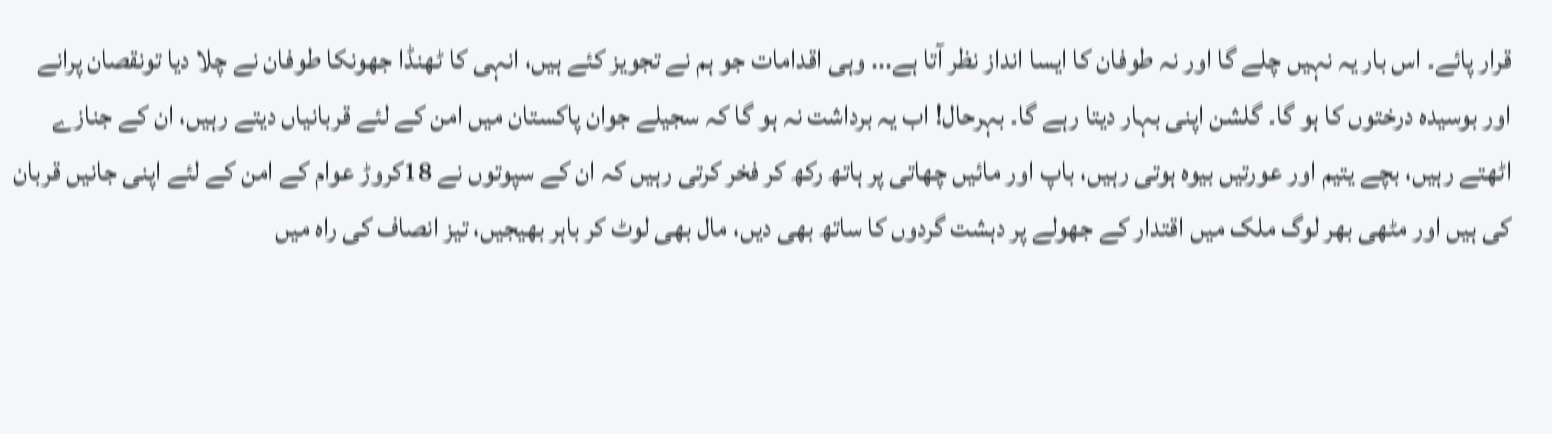قرار پائے۔ اس بار یہ نہیں چلے گا اور نہ طوفان کا ایسا انداز نظر آتا ہے... وہی اقدامات جو ہم نے تجویز کئے ہیں، انہی کا ٹھنڈا جھونکا طوفان نے چلا دیا تونقصان پرانے اور بوسیدہ درختوں کا ہو گا۔ گلشن اپنی بہار دیتا رہے گا۔ بہرحال! اب یہ برداشت نہ ہو گا کہ سجیلے جوان پاکستان میں امن کے لئے قربانیاں دیتے رہیں، ان کے جنازے اٹھتے رہیں، بچے یتیم اور عورتیں بیوہ ہوتی رہیں، باپ اور مائیں چھاتی پر ہاتھ رکھ کر فخر کرتی رہیں کہ ان کے سپوتوں نے 18کروڑ عوام کے امن کے لئے اپنی جانیں قربان کی ہیں اور مٹھی بھر لوگ ملک میں اقتدار کے جھولے پر دہشت گردوں کا ساتھ بھی دیں، مال بھی لوٹ کر باہر بھیجیں، تیز انصاف کی راہ میں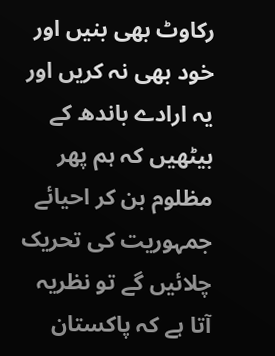رکاوٹ بھی بنیں اور خود بھی نہ کریں اور یہ ارادے باندھ کے بیٹھیں کہ ہم پھر مظلوم بن کر احیائے جمہوریت کی تحریک چلائیں گے تو نظریہ آتا ہے کہ پاکستان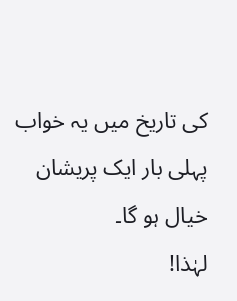کی تاریخ میں یہ خواب پہلی بار ایک پریشان خیال ہو گا۔
لہٰذا!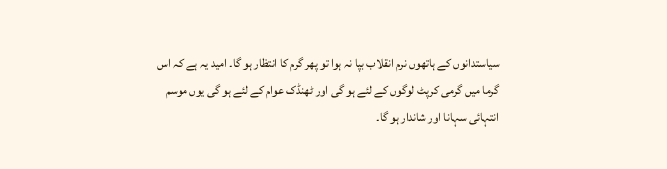سیاستدانوں کے ہاتھوں نرم انقلاب بپا نہ ہوا تو پھر گرم کا انتظار ہو گا۔ امید یہ ہے کہ اس گرما میں گرمی کرپٹ لوگوں کے لئے ہو گی اور ٹھنڈک عوام کے لئے ہو گی یوں موسم انتہائی سہانا اور شاندار ہو گا۔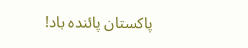پاکستان پائندہ باد!